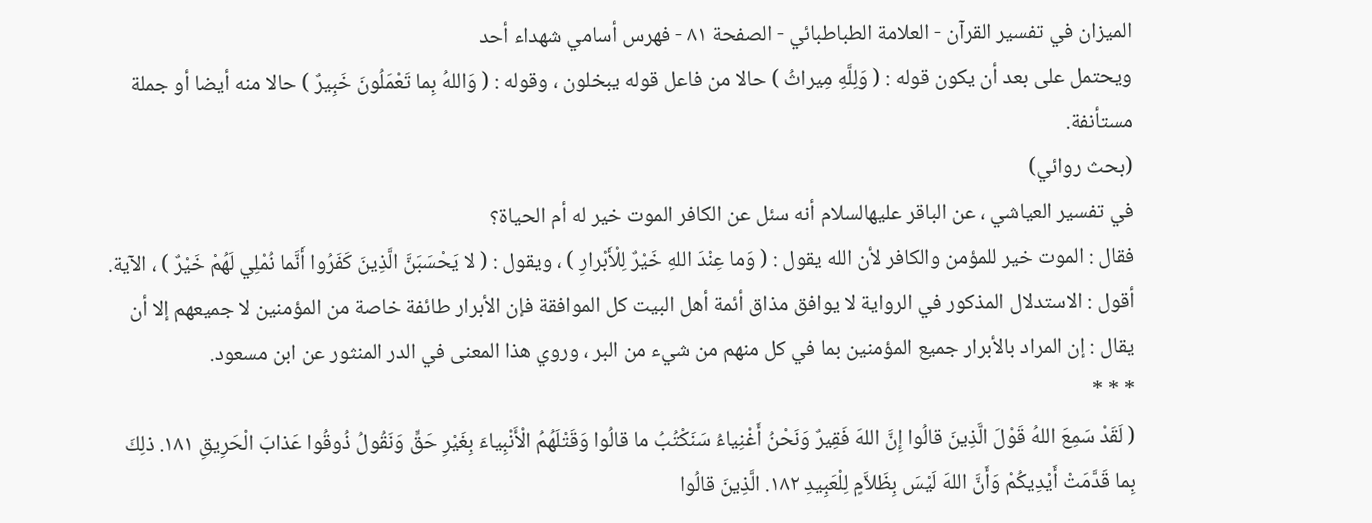الميزان في تفسير القرآن - العلامة الطباطبائي - الصفحة ٨١ - فهرس أسامي شهداء أحد
ويحتمل على بعد أن يكون قوله : ( وَلِلَّهِ مِيراثُ ) حالا من فاعل قوله يبخلون ، وقوله : ( وَاللهُ بِما تَعْمَلُونَ خَبِيرٌ ) حالا منه أيضا أو جملة مستأنفة.
(بحث روائي)
في تفسير العياشي ، عن الباقر عليهالسلام أنه سئل عن الكافر الموت خير له أم الحياة؟
فقال : الموت خير للمؤمن والكافر لأن الله يقول : ( وَما عِنْدَ اللهِ خَيْرٌ لِلْأَبْرارِ ) ، ويقول : ( لا يَحْسَبَنَّ الَّذِينَ كَفَرُوا أَنَّما نُمْلِي لَهُمْ خَيْرٌ ) ، الآية.
أقول : الاستدلال المذكور في الرواية لا يوافق مذاق أئمة أهل البيت كل الموافقة فإن الأبرار طائفة خاصة من المؤمنين لا جميعهم إلا أن يقال : إن المراد بالأبرار جميع المؤمنين بما في كل منهم من شيء من البر ، وروي هذا المعنى في الدر المنثور عن ابن مسعود.
* * *
( لَقَدْ سَمِعَ اللهُ قَوْلَ الَّذِينَ قالُوا إِنَّ اللهَ فَقِيرٌ وَنَحْنُ أَغْنِياءُ سَنَكْتُبُ ما قالُوا وَقَتْلَهُمُ الْأَنْبِياءَ بِغَيْرِ حَقٍّ وَنَقُولُ ذُوقُوا عَذابَ الْحَرِيقِ ١٨١. ذلِكَ بِما قَدَّمَتْ أَيْدِيكُمْ وَأَنَّ اللهَ لَيْسَ بِظَلاَّمٍ لِلْعَبِيدِ ١٨٢. الَّذِينَ قالُوا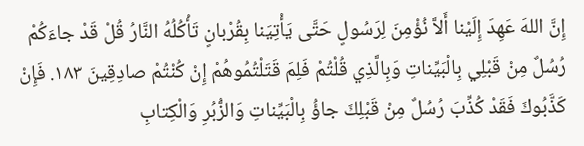إِنَّ اللهَ عَهِدَ إِلَيْنا أَلاَّ نُؤْمِنَ لِرَسُولٍ حَتَّى يَأْتِيَنا بِقُرْبانٍ تَأْكُلُهُ النَّارُ قُلْ قَدْ جاءَكُمْ رُسُلٌ مِنْ قَبْلِي بِالْبَيِّناتِ وَبِالَّذِي قُلْتُمْ فَلِمَ قَتَلْتُمُوهُمْ إِنْ كُنْتُمْ صادِقِينَ ١٨٣. فَإِنْ كَذَّبُوكَ فَقَدْ كُذِّبَ رُسُلٌ مِنْ قَبْلِكَ جاؤُ بِالْبَيِّناتِ وَالزُّبُرِ وَالْكِتابِ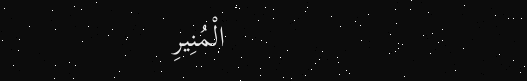الْمُنِيرِ